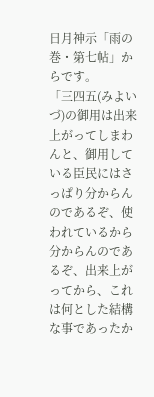日月神示「雨の巻・第七帖」からです。
「三四五(みよいづ)の御用は出来上がってしまわんと、御用している臣民にはさっぱり分からんのであるぞ、使われているから分からんのであるぞ、出来上がってから、これは何とした結構な事であったか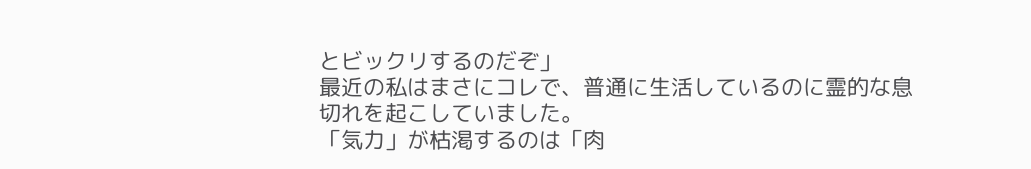とビックリするのだぞ」
最近の私はまさにコレで、普通に生活しているのに霊的な息切れを起こしていました。
「気力」が枯渇するのは「肉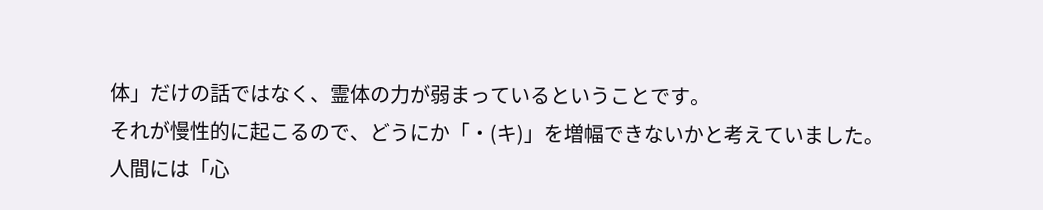体」だけの話ではなく、霊体の力が弱まっているということです。
それが慢性的に起こるので、どうにか「・(キ)」を増幅できないかと考えていました。
人間には「心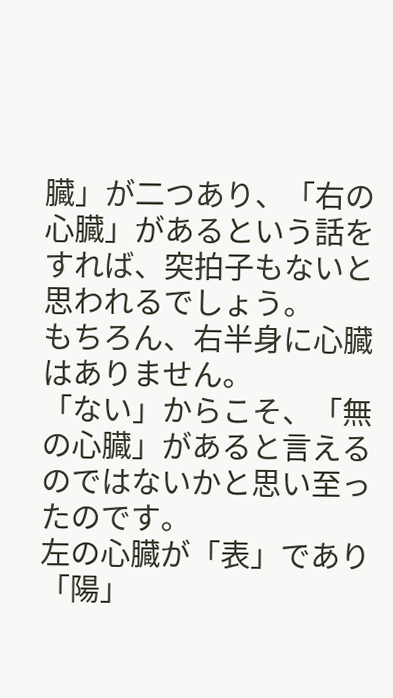臓」が二つあり、「右の心臓」があるという話をすれば、突拍子もないと思われるでしょう。
もちろん、右半身に心臓はありません。
「ない」からこそ、「無の心臓」があると言えるのではないかと思い至ったのです。
左の心臓が「表」であり「陽」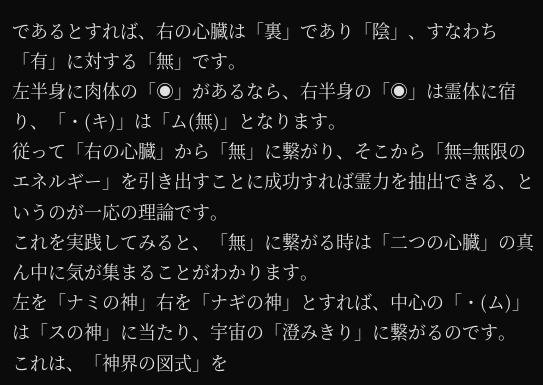であるとすれば、右の心臓は「裏」であり「陰」、すなわち「有」に対する「無」です。
左半身に肉体の「◉」があるなら、右半身の「◉」は霊体に宿り、「・(キ)」は「ム(無)」となります。
従って「右の心臓」から「無」に繋がり、そこから「無=無限のエネルギー」を引き出すことに成功すれば霊力を抽出できる、というのが一応の理論です。
これを実践してみると、「無」に繋がる時は「二つの心臓」の真ん中に気が集まることがわかります。
左を「ナミの神」右を「ナギの神」とすれば、中心の「・(ム)」は「スの神」に当たり、宇宙の「澄みきり」に繋がるのです。
これは、「神界の図式」を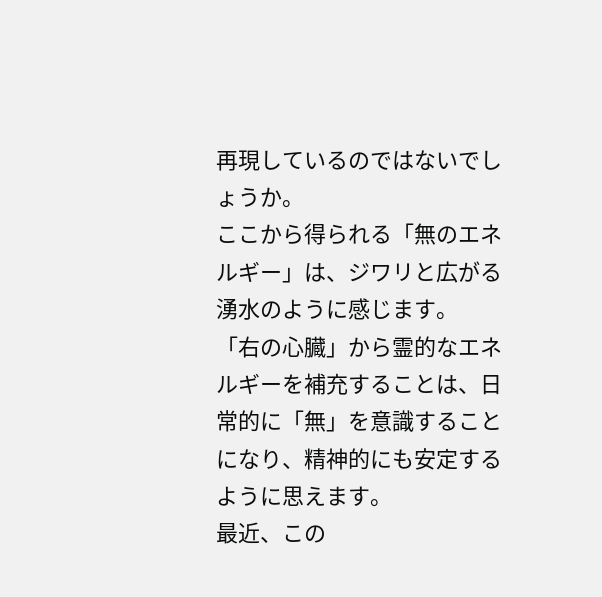再現しているのではないでしょうか。
ここから得られる「無のエネルギー」は、ジワリと広がる湧水のように感じます。
「右の心臓」から霊的なエネルギーを補充することは、日常的に「無」を意識することになり、精神的にも安定するように思えます。
最近、この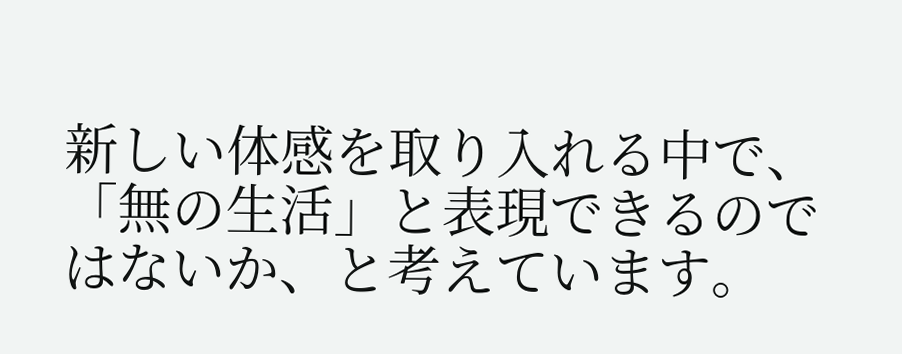新しい体感を取り入れる中で、「無の生活」と表現できるのではないか、と考えています。